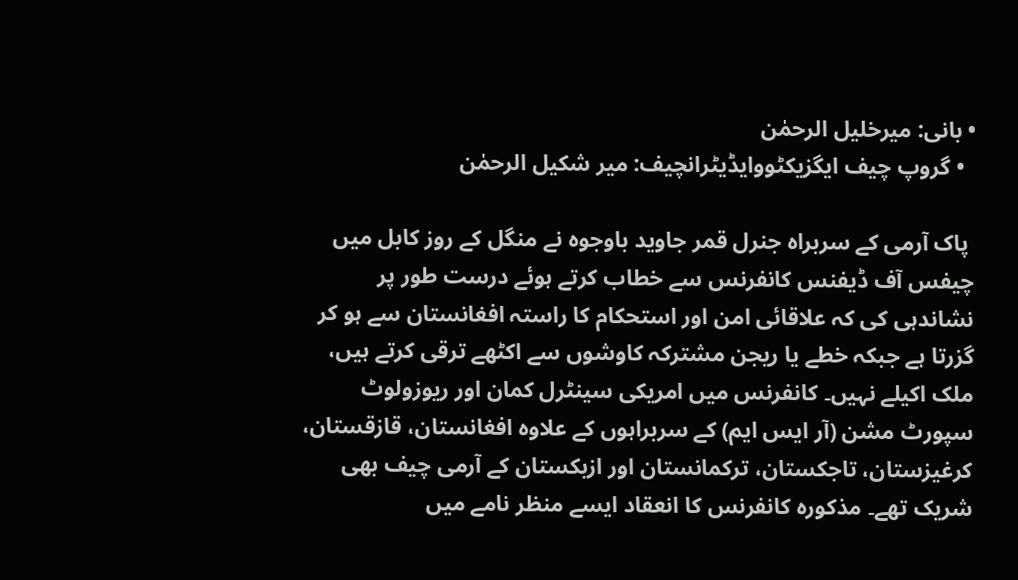• بانی: میرخلیل الرحمٰن
  • گروپ چیف ایگزیکٹووایڈیٹرانچیف: میر شکیل الرحمٰن

 پاک آرمی کے سربراہ جنرل قمر جاوید باوجوہ نے منگل کے روز کابل میں چیفس آف ڈیفنس کانفرنس سے خطاب کرتے ہوئے درست طور پر نشاندہی کی کہ علاقائی امن اور استحکام کا راستہ افغانستان سے ہو کر گزرتا ہے جبکہ خطے یا ریجن مشترکہ کاوشوں سے اکٹھے ترقی کرتے ہیں، ملک اکیلے نہیں۔ کانفرنس میں امریکی سینٹرل کمان اور ریوزولوٹ سپورٹ مشن (آر ایس ایم) کے سربراہوں کے علاوہ افغانستان، قازقستان، کرغیزستان، تاجکستان، ترکمانستان اور ازبکستان کے آرمی چیف بھی شریک تھے۔ مذکورہ کانفرنس کا انعقاد ایسے منظر نامے میں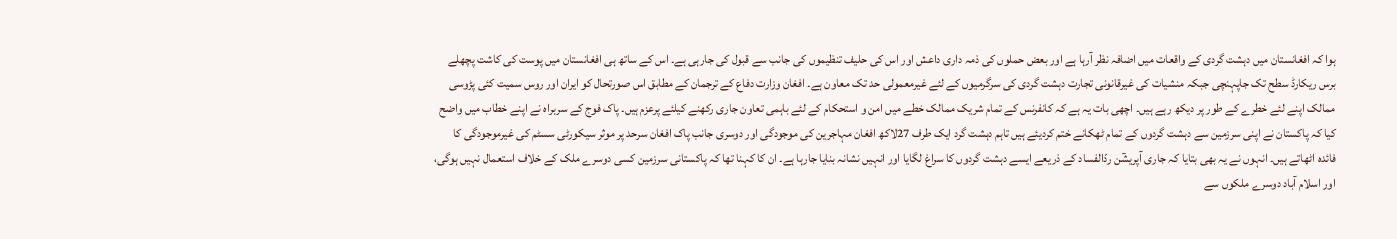ہوا کہ افغانستان میں دہشت گردی کے واقعات میں اضافہ نظر آرہا ہے اور بعض حملوں کی ذمہ داری داعش اور اس کی حلیف تنظیموں کی جانب سے قبول کی جارہی ہے۔ اس کے ساتھ ہی افغانستان میں پوست کی کاشت پچھلے برس ریکارڈ سطح تک جاپہنچی جبکہ منشیات کی غیرقانونی تجارت دہشت گردی کی سرگرمیوں کے لئے غیرمعمولی حد تک معاون ہے۔ افغان وزارت دفاع کے ترجمان کے مطابق اس صورتحال کو ایران اور روس سمیت کئی پڑوسی ممالک اپنے لئے خطرے کے طور پر دیکھ رہے ہیں۔ اچھی بات یہ ہے کہ کانفرنس کے تمام شریک ممالک خطے میں امن و استحکام کے لئے باہمی تعاون جاری رکھنے کیلئے پرعزم ہیں۔ پاک فوج کے سربراہ نے اپنے خطاب میں واضح کیا کہ پاکستان نے اپنی سرزمین سے دہشت گردوں کے تمام ٹھکانے ختم کردیئے ہیں تاہم دہشت گرد ایک طرف 27لاکھ افغان مہاجرین کی موجودگی اور دوسری جانب پاک افغان سرحد پر موثر سیکورٹی سسٹم کی غیرموجودگی کا فائدہ اٹھاتے ہیں۔ انہوں نے یہ بھی بتایا کہ جاری آپریشٓن ردّالفساد کے ذریعے ایسے دہشت گردوں کا سراغ لگایا اور انہیں نشانہ بنایا جارہا ہے۔ ان کا کہنا تھا کہ پاکستانی سرزمین کسی دوسرے ملک کے خلاف استعمال نہیں ہوگی، اور اسلام آباد دوسرے ملکوں سے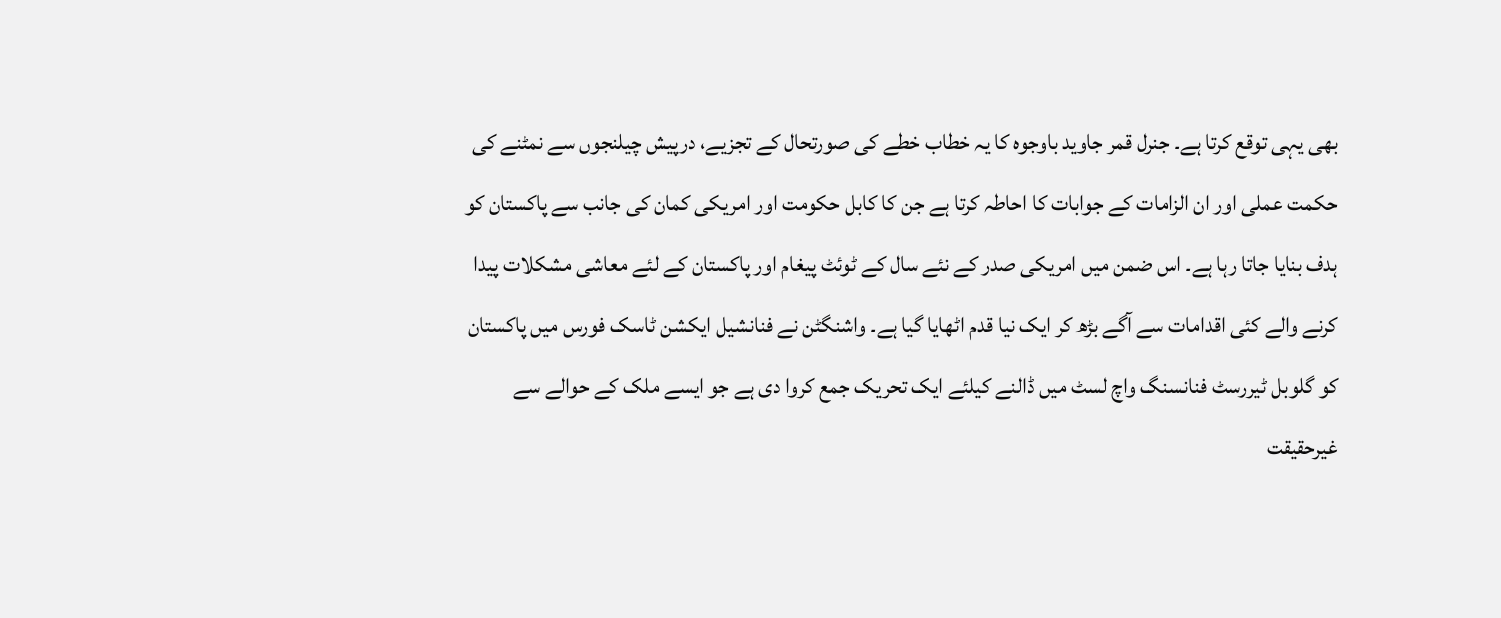بھی یہی توقع کرتا ہے۔ جنرل قمر جاوید باوجوہ کا یہ خطاب خطے کی صورتحال کے تجزیے، درپیش چیلنجوں سے نمٹنے کی حکمت عملی اور ان الزامات کے جوابات کا احاطہ کرتا ہے جن کا کابل حکومت اور امریکی کمان کی جانب سے پاکستان کو ہدف بنایا جاتا رہا ہے۔ اس ضمن میں امریکی صدر کے نئے سال کے ٹوئٹ پیغام اور پاکستان کے لئے معاشی مشکلات پیدا کرنے والے کئی اقدامات سے آگے بڑھ کر ایک نیا قدم اٹھایا گیا ہے۔ واشنگٹن نے فنانشیل ایکشن ٹاسک فورس میں پاکستان کو گلوبل ٹیررسٹ فنانسنگ واچ لسٹ میں ڈالنے کیلئے ایک تحریک جمع کروا دی ہے جو ایسے ملک کے حوالے سے غیرحقیقت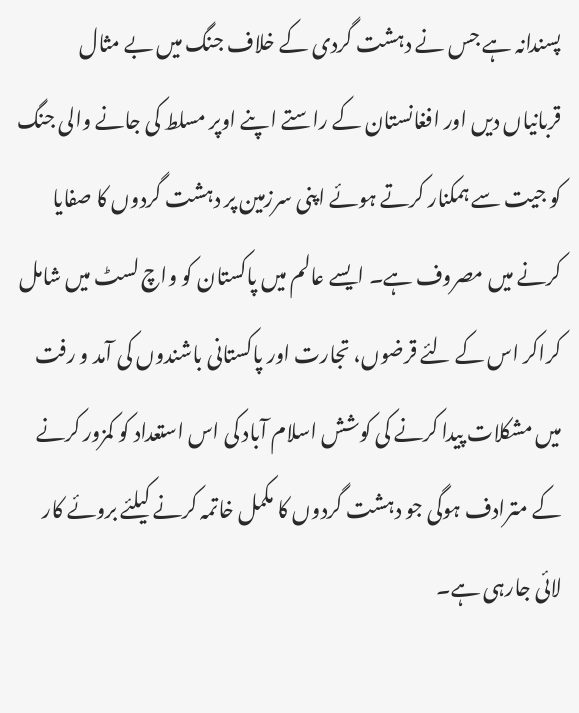پسندانہ ہے جس نے دہشت گردی کے خلاف جنگ میں بے مثال قربانیاں دیں اور افغانستان کے راستے اپنے اوپر مسلط کی جانے والی جنگ کو جیت سے ہمکنار کرتے ہوئے اپنی سرزمین پر دہشت گردوں کا صفایا کرنے میں مصروف ہے۔ ایسے عالم میں پاکستان کو واچ لسٹ میں شامل کراکر اس کے لئے قرضوں، تجارت اور پاکستانی باشندوں کی آمد و رفت میں مشکلات پیدا کرنے کی کوشش اسلام آباد کی اس استعداد کو کمزور کرنے کے مترادف ہوگی جو دہشت گردوں کا مکمل خاتمہ کرنے کیلئے بروئے کار لائی جارہی ہے۔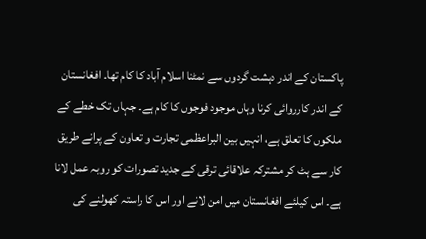پاکستان کے اندر دہشت گردوں سے نمٹنا اسلام آباد کا کام تھا۔ افغانستان کے اندر کارروائی کرنا وہاں موجود فوجوں کا کام ہے۔ جہاں تک خطے کے ملکوں کا تعلق ہے، انہیں بین البراعظمی تجارت و تعاون کے پرانے طریق کار سے ہٹ کر مشترکہ علاقائی ترقی کے جدید تصورات کو روبہ عمل لانا ہے۔ اس کیلئے افغانستان میں امن لانے اور اس کا راستہ کھولنے کی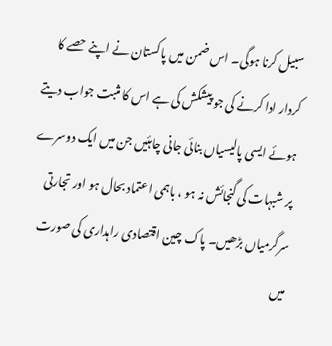سبیل کرنا ہوگی۔ اس ضمن میں پاکستان نے اپنے حصے کا کردار ادا کرنے کی جو پیشکش کی ہے اس کا مثبت جواب دیتے ہوئے ایسی پالیسیاں بنائی جانی چاہئیں جن میں ایک دوسرے پر شبہات کی گنجائش نہ ہو ، باہمی اعتماد بحال ہو اور تجارتی سرگرمیاں بڑھیں۔ پاک چین اقتصادی راہداری کی صورت میں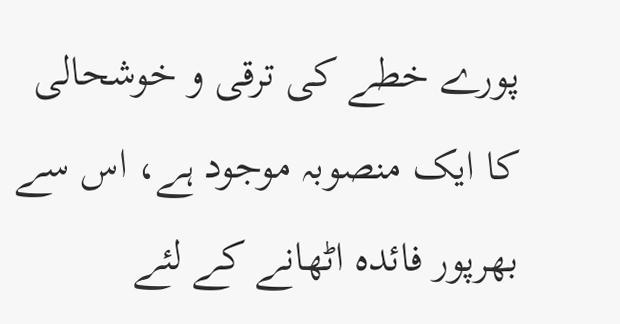پورے خطے کی ترقی و خوشحالی کا ایک منصوبہ موجود ہے، اس سے بھرپور فائدہ اٹھانے کے لئے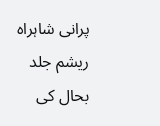پرانی شاہراہ ریشم جلد بحال کی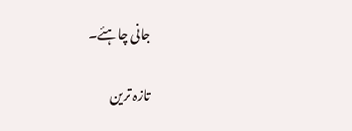جانی چاہئے۔

تازہ ترین